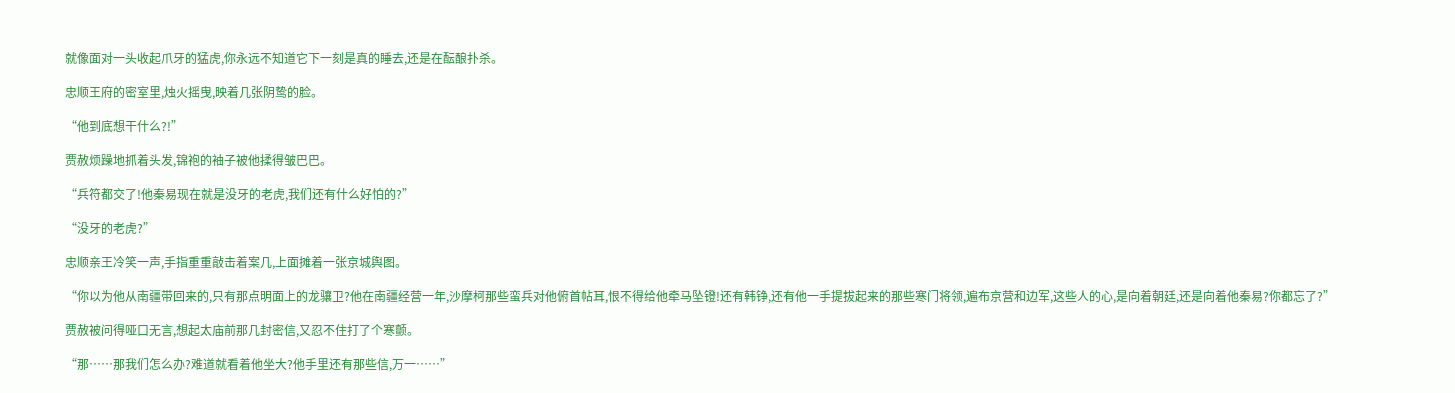就像面对一头收起爪牙的猛虎,你永远不知道它下一刻是真的睡去,还是在酝酿扑杀。

忠顺王府的密室里,烛火摇曳,映着几张阴鸷的脸。

“他到底想干什么?!”

贾赦烦躁地抓着头发,锦袍的袖子被他揉得皱巴巴。

“兵符都交了!他秦易现在就是没牙的老虎,我们还有什么好怕的?”

“没牙的老虎?”

忠顺亲王冷笑一声,手指重重敲击着案几,上面摊着一张京城舆图。

“你以为他从南疆带回来的,只有那点明面上的龙骧卫?他在南疆经营一年,沙摩柯那些蛮兵对他俯首帖耳,恨不得给他牵马坠镫!还有韩铮,还有他一手提拔起来的那些寒门将领,遍布京营和边军,这些人的心,是向着朝廷,还是向着他秦易?你都忘了?”

贾赦被问得哑口无言,想起太庙前那几封密信,又忍不住打了个寒颤。

“那……那我们怎么办?难道就看着他坐大?他手里还有那些信,万一……”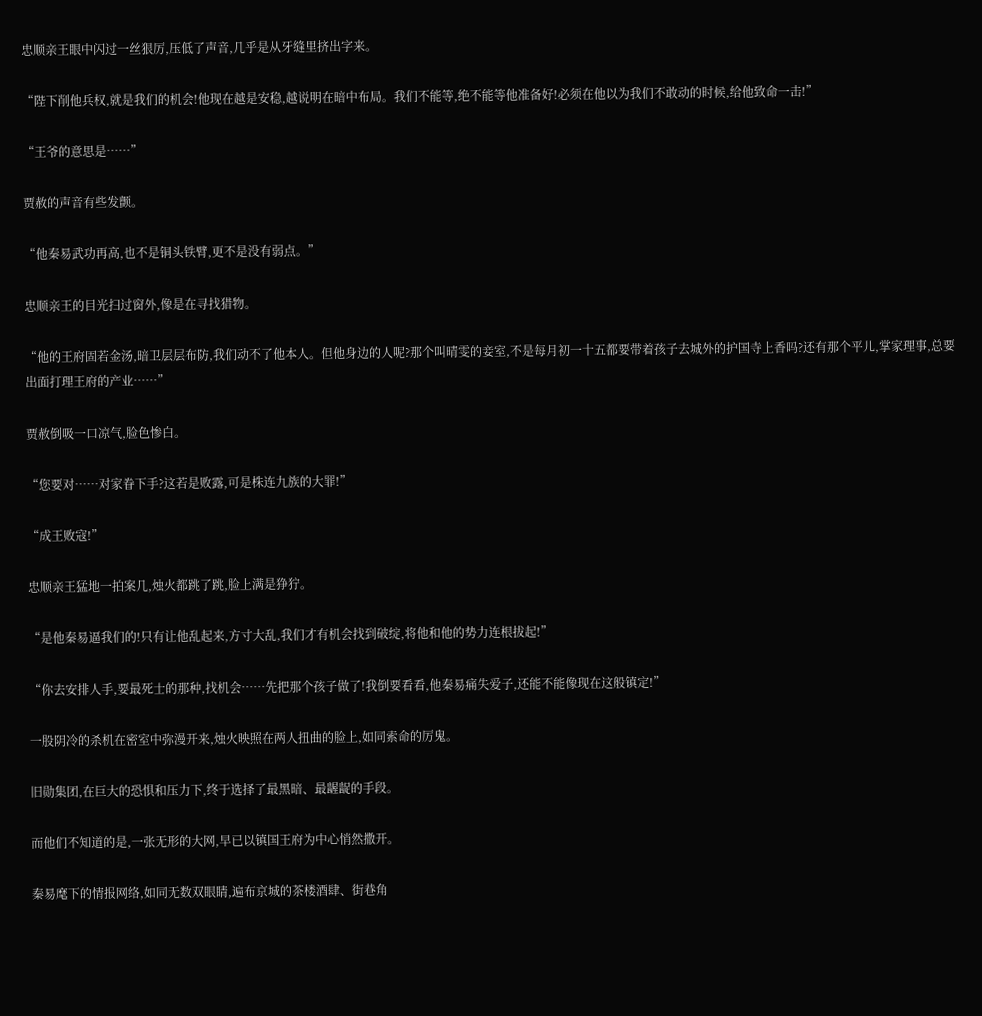忠顺亲王眼中闪过一丝狠厉,压低了声音,几乎是从牙缝里挤出字来。

“陛下削他兵权,就是我们的机会!他现在越是安稳,越说明在暗中布局。我们不能等,绝不能等他准备好!必须在他以为我们不敢动的时候,给他致命一击!”

“王爷的意思是……”

贾赦的声音有些发颤。

“他秦易武功再高,也不是铜头铁臂,更不是没有弱点。”

忠顺亲王的目光扫过窗外,像是在寻找猎物。

“他的王府固若金汤,暗卫层层布防,我们动不了他本人。但他身边的人呢?那个叫晴雯的妾室,不是每月初一十五都要带着孩子去城外的护国寺上香吗?还有那个平儿,掌家理事,总要出面打理王府的产业……”

贾赦倒吸一口凉气,脸色惨白。

“您要对……对家眷下手?这若是败露,可是株连九族的大罪!”

“成王败寇!”

忠顺亲王猛地一拍案几,烛火都跳了跳,脸上满是狰狞。

“是他秦易逼我们的!只有让他乱起来,方寸大乱,我们才有机会找到破绽,将他和他的势力连根拔起!”

“你去安排人手,要最死士的那种,找机会……先把那个孩子做了!我倒要看看,他秦易痛失爱子,还能不能像现在这般镇定!”

一股阴冷的杀机在密室中弥漫开来,烛火映照在两人扭曲的脸上,如同索命的厉鬼。

旧勋集团,在巨大的恐惧和压力下,终于选择了最黑暗、最龌龊的手段。

而他们不知道的是,一张无形的大网,早已以镇国王府为中心悄然撒开。

秦易麾下的情报网络,如同无数双眼睛,遍布京城的茶楼酒肆、街巷角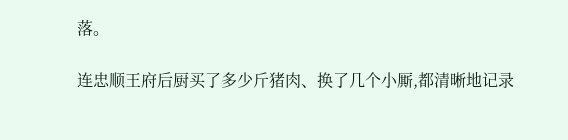落。

连忠顺王府后厨买了多少斤猪肉、换了几个小厮,都清晰地记录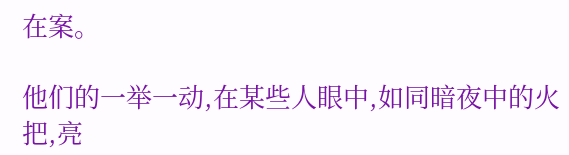在案。

他们的一举一动,在某些人眼中,如同暗夜中的火把,亮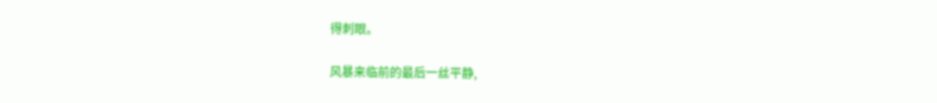得刺眼。

风暴来临前的最后一丝平静,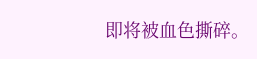即将被血色撕碎。